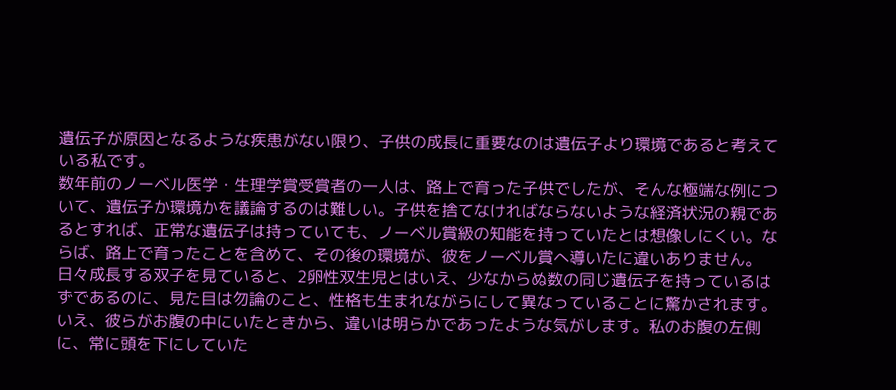遺伝子が原因となるような疾患がない限り、子供の成長に重要なのは遺伝子より環境であると考えている私です。
数年前のノーベル医学・生理学賞受賞者の一人は、路上で育った子供でしたが、そんな極端な例について、遺伝子か環境かを議論するのは難しい。子供を捨てなければならないような経済状況の親であるとすれば、正常な遺伝子は持っていても、ノーベル賞級の知能を持っていたとは想像しにくい。ならば、路上で育ったことを含めて、その後の環境が、彼をノーベル賞へ導いたに違いありません。
日々成長する双子を見ていると、2卵性双生児とはいえ、少なからぬ数の同じ遺伝子を持っているはずであるのに、見た目は勿論のこと、性格も生まれながらにして異なっていることに驚かされます。いえ、彼らがお腹の中にいたときから、違いは明らかであったような気がします。私のお腹の左側に、常に頭を下にしていた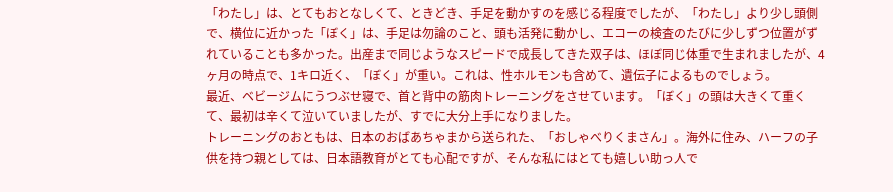「わたし」は、とてもおとなしくて、ときどき、手足を動かすのを感じる程度でしたが、「わたし」より少し頭側で、横位に近かった「ぼく」は、手足は勿論のこと、頭も活発に動かし、エコーの検査のたびに少しずつ位置がずれていることも多かった。出産まで同じようなスピードで成長してきた双子は、ほぼ同じ体重で生まれましたが、4ヶ月の時点で、1キロ近く、「ぼく」が重い。これは、性ホルモンも含めて、遺伝子によるものでしょう。
最近、ベビージムにうつぶせ寝で、首と背中の筋肉トレーニングをさせています。「ぼく」の頭は大きくて重くて、最初は辛くて泣いていましたが、すでに大分上手になりました。
トレーニングのおともは、日本のおばあちゃまから送られた、「おしゃべりくまさん」。海外に住み、ハーフの子供を持つ親としては、日本語教育がとても心配ですが、そんな私にはとても嬉しい助っ人で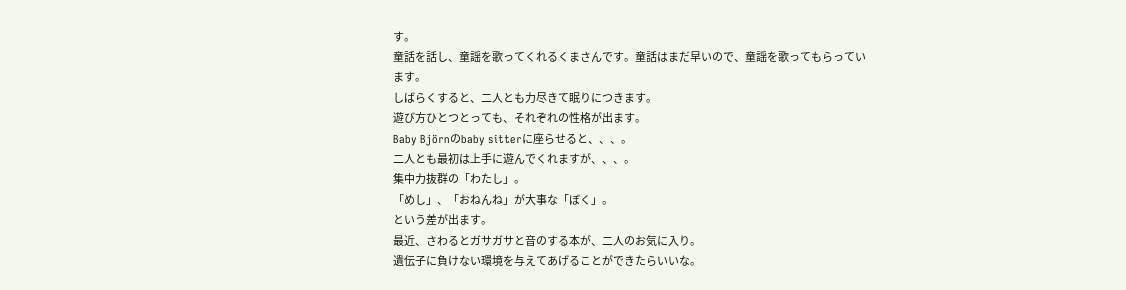す。
童話を話し、童謡を歌ってくれるくまさんです。童話はまだ早いので、童謡を歌ってもらっています。
しばらくすると、二人とも力尽きて眠りにつきます。
遊び方ひとつとっても、それぞれの性格が出ます。
Baby Björnのbaby sitterに座らせると、、、。
二人とも最初は上手に遊んでくれますが、、、。
集中力抜群の「わたし」。
「めし」、「おねんね」が大事な「ぼく」。
という差が出ます。
最近、さわるとガサガサと音のする本が、二人のお気に入り。
遺伝子に負けない環境を与えてあげることができたらいいな。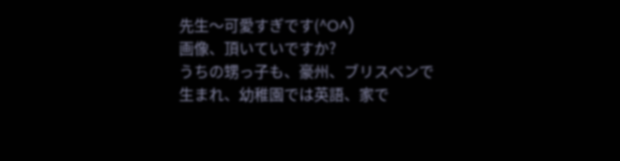先生〜可愛すぎです(^O^)
画像、頂いていですか?
うちの甥っ子も、豪州、ブリスベンで
生まれ、幼稚園では英語、家で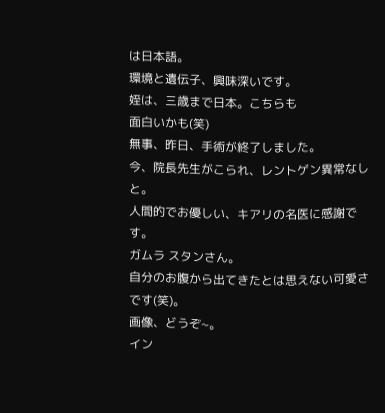は日本語。
環境と遺伝子、興味深いです。
姪は、三歳まで日本。こちらも
面白いかも(笑)
無事、昨日、手術が終了しました。
今、院長先生がこられ、レントゲン異常なしと。
人間的でお優しい、キアリの名医に感謝です。
ガムラ スタンさん。
自分のお腹から出てきたとは思えない可愛さです(笑)。
画像、どうぞ~。
イン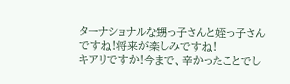ターナショナルな甥っ子さんと姪っ子さんですね!将来が楽しみですね!
キアリですか!今まで、辛かったことでし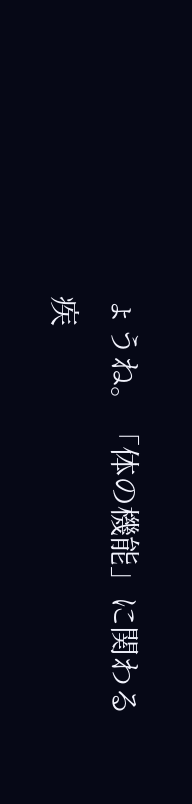ょうね。「体の機能」に関わる疾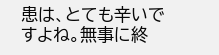患は、とても辛いですよね。無事に終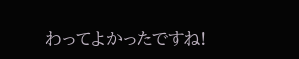わってよかったですね!